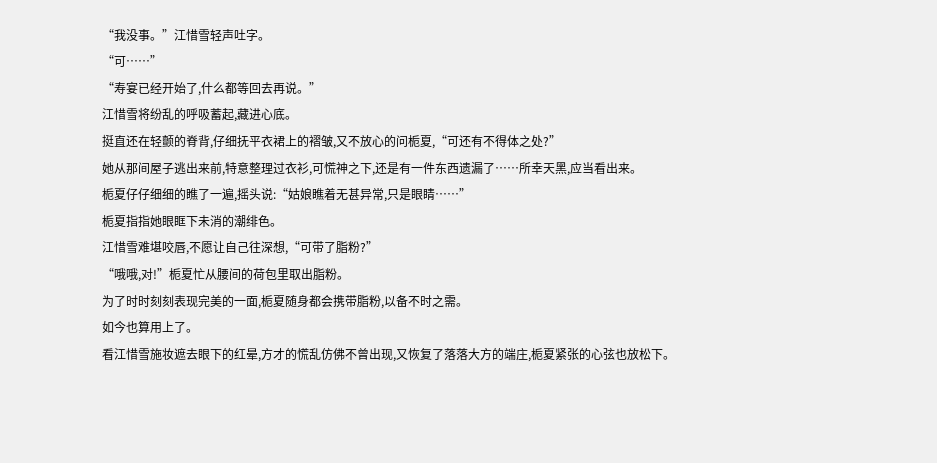“我没事。”江惜雪轻声吐字。
“可……”
“寿宴已经开始了,什么都等回去再说。”
江惜雪将纷乱的呼吸蓄起,藏进心底。
挺直还在轻颤的脊背,仔细抚平衣裙上的褶皱,又不放心的问栀夏,“可还有不得体之处?”
她从那间屋子逃出来前,特意整理过衣衫,可慌神之下,还是有一件东西遗漏了……所幸天黑,应当看出来。
栀夏仔仔细细的瞧了一遍,摇头说:“姑娘瞧着无甚异常,只是眼睛……”
栀夏指指她眼眶下未消的潮绯色。
江惜雪难堪咬唇,不愿让自己往深想,“可带了脂粉?”
“哦哦,对!”栀夏忙从腰间的荷包里取出脂粉。
为了时时刻刻表现完美的一面,栀夏随身都会携带脂粉,以备不时之需。
如今也算用上了。
看江惜雪施妆遮去眼下的红晕,方才的慌乱仿佛不曾出现,又恢复了落落大方的端庄,栀夏紧张的心弦也放松下。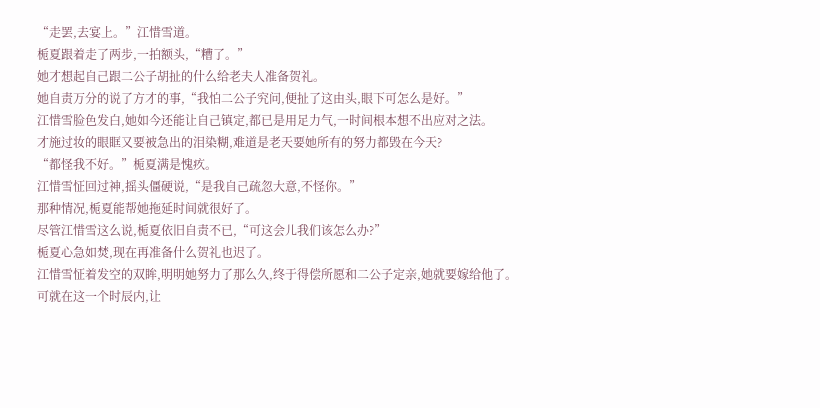“走罢,去宴上。”江惜雪道。
栀夏跟着走了两步,一拍额头,“糟了。”
她才想起自己跟二公子胡扯的什么给老夫人准备贺礼。
她自责万分的说了方才的事,“我怕二公子究问,便扯了这由头,眼下可怎么是好。”
江惜雪脸色发白,她如今还能让自己镇定,都已是用足力气,一时间根本想不出应对之法。
才施过妆的眼眶又要被急出的泪染糊,难道是老天要她所有的努力都毁在今天?
“都怪我不好。”栀夏满是愧疚。
江惜雪怔回过神,摇头僵硬说,“是我自己疏忽大意,不怪你。”
那种情况,栀夏能帮她拖延时间就很好了。
尽管江惜雪这么说,栀夏依旧自责不已,“可这会儿我们该怎么办?”
栀夏心急如焚,现在再准备什么贺礼也迟了。
江惜雪怔着发空的双眸,明明她努力了那么久,终于得偿所愿和二公子定亲,她就要嫁给他了。
可就在这一个时辰内,让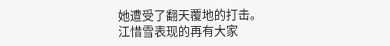她遭受了翻天覆地的打击。
江惜雪表现的再有大家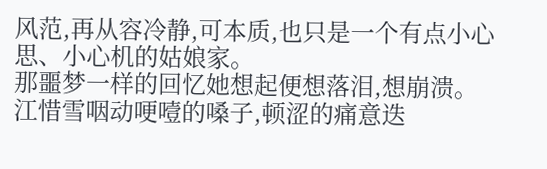风范,再从容冷静,可本质,也只是一个有点小心思、小心机的姑娘家。
那噩梦一样的回忆她想起便想落泪,想崩溃。
江惜雪咽动哽噎的嗓子,顿涩的痛意迭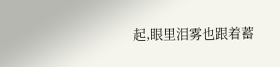起,眼里泪雾也跟着蓄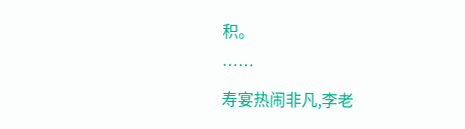积。
……
寿宴热闹非凡,李老